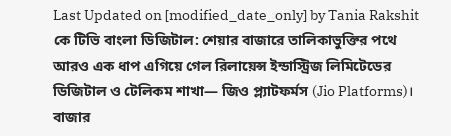Last Updated on [modified_date_only] by Tania Rakshit
কে টিভি বাংলা ডিজিটাল: শেয়ার বাজারে তালিকাভুক্তির পথে আরও এক ধাপ এগিয়ে গেল রিলায়েন্স ইন্ডাস্ট্রিজ লিমিটেডের ডিজিটাল ও টেলিকম শাখা— জিও প্ল্যাটফর্মস (Jio Platforms)। বাজার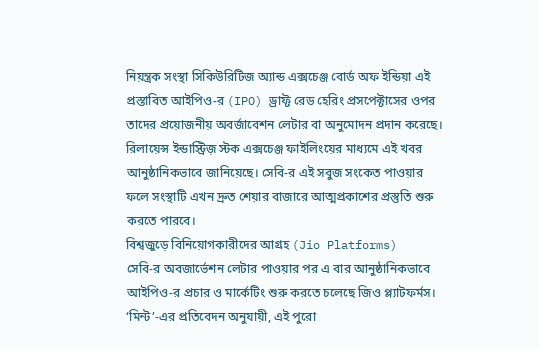নিয়ন্ত্রক সংস্থা সিকিউরিটিজ অ্যান্ড এক্সচেঞ্জ বোর্ড অফ ইন্ডিয়া এই প্রস্তাবিত আইপিও-র (IPO) ড্রাফ্ট রেড হেরিং প্রসপেক্টাসের ওপর তাদের প্রয়োজনীয় অবর্জাবেশন লেটার বা অনুমোদন প্রদান করেছে। রিলায়েন্স ইন্ডাস্ট্রিজ় স্টক এক্সচেঞ্জ ফাইলিংয়ের মাধ্যমে এই খবর আনুষ্ঠানিকভাবে জানিয়েছে। সেবি-র এই সবুজ সংকেত পাওয়ার ফলে সংস্থাটি এখন দ্রুত শেয়ার বাজারে আত্মপ্রকাশের প্রস্তুতি শুরু করতে পারবে।
বিশ্বজুড়ে বিনিয়োগকারীদের আগ্রহ (Jio Platforms)
সেবি-র অবজার্ভেশন লেটার পাওয়ার পর এ বার আনুষ্ঠানিকভাবে আইপিও-র প্রচার ও মার্কেটিং শুরু করতে চলেছে জিও প্ল্যাটফর্মস। ‘মিন্ট’-এর প্রতিবেদন অনুযায়ী, এই পুরো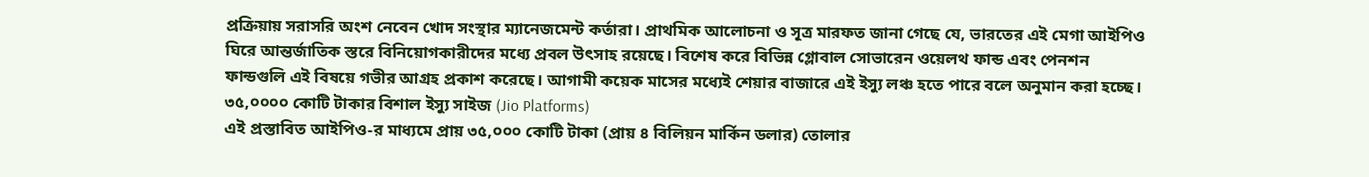প্রক্রিয়ায় সরাসরি অংশ নেবেন খোদ সংস্থার ম্যানেজমেন্ট কর্তারা। প্রাথমিক আলোচনা ও সূত্র মারফত জানা গেছে যে, ভারতের এই মেগা আইপিও ঘিরে আন্তর্জাতিক স্তরে বিনিয়োগকারীদের মধ্যে প্রবল উৎসাহ রয়েছে। বিশেষ করে বিভিন্ন গ্লোবাল সোভারেন ওয়েলথ ফান্ড এবং পেনশন ফান্ডগুলি এই বিষয়ে গভীর আগ্রহ প্রকাশ করেছে। আগামী কয়েক মাসের মধ্যেই শেয়ার বাজারে এই ইস্যু লঞ্চ হতে পারে বলে অনুমান করা হচ্ছে।
৩৫,০০০০ কোটি টাকার বিশাল ইস্যু সাইজ (Jio Platforms)
এই প্রস্তাবিত আইপিও-র মাধ্যমে প্রায় ৩৫,০০০ কোটি টাকা (প্রায় ৪ বিলিয়ন মার্কিন ডলার) তোলার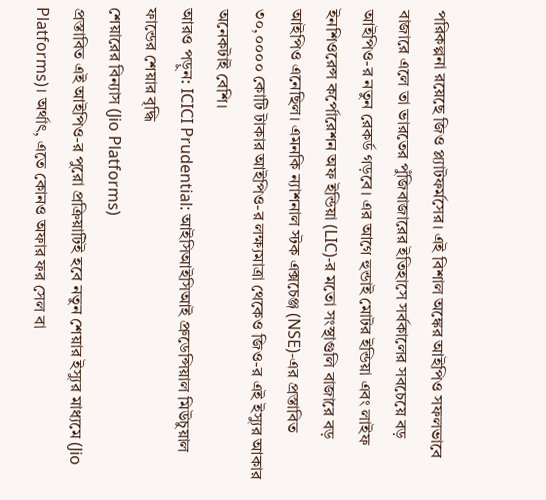পরিকল্পনা রয়েছে জিও প্ল্যাটফর্মসের। এই বিশাল অঙ্কের আইপিও সফলভাবে বাজারে এলে তা ভারতের পুঁজিবাজারের ইতিহাসে সর্বকালের সবচেয়ে বড় আইপিও-র নতুন রেকর্ড গড়বে। এর আগে হুন্ডাই মোটর ইন্ডিয়া এবং লাইফ ইনশিওরেন্স কর্পোরেশন অফ ইন্ডিয়া (LIC)-র মতো সংস্থাগুলি বাজারে বড় আইপিও এনেছিল। এমনকি ন্যাশনাল স্টক এক্সচেঞ্জ (NSE)-এর প্রস্তাবিত ৩০,০০০০ কোটি টাকার আইপিও-র লক্ষ্যমাত্রা থেকেও জিও-র এই ইস্যুর আকার অনেকটাই বেশি।
আরও পড়ুন: ICICI Prudential: আইসিআইসিআই প্রুডেন্সিয়াল মিউচুয়াল ফান্ডের শেয়ার বৃদ্ধি
শেয়ারের বিন্যাস (Jio Platforms)
প্রস্তাবিত এই আইপিও-র পুরো প্রক্রিয়াটিই হবে নতুন শেয়ার ইস্যুর মাধ্যমে (Jio Platforms)। অর্থাৎ, এতে কোনও অফার ফর সেল বা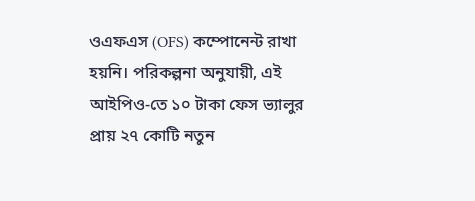ওএফএস (OFS) কম্পোনেন্ট রাখা হয়নি। পরিকল্পনা অনুযায়ী, এই আইপিও-তে ১০ টাকা ফেস ভ্যালুর প্রায় ২৭ কোটি নতুন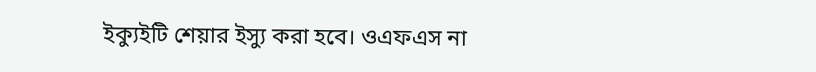ইক্যুইটি শেয়ার ইস্যু করা হবে। ওএফএস না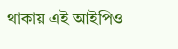থাকায় এই আইপিও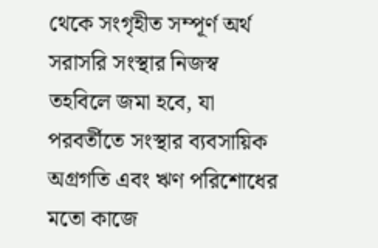থেকে সংগৃহীত সম্পূর্ণ অর্থ সরাসরি সংস্থার নিজস্ব তহবিলে জমা হবে, যা পরবর্তীতে সংস্থার ব্যবসায়িক অগ্রগতি এবং ঋণ পরিশোধের মতো কাজে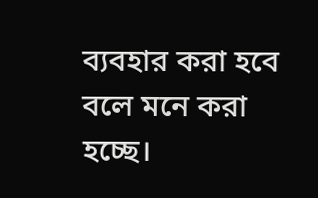ব্যবহার করা হবে বলে মনে করা হচ্ছে।